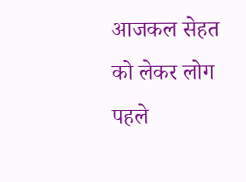आजकल सेहत को लेकर लोग पहले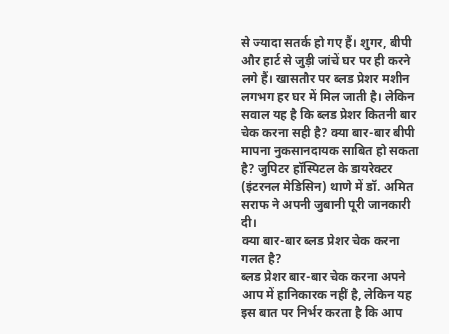से ज्यादा सतर्क हो गए हैं। शुगर, बीपी और हार्ट से जुड़ी जांचें घर पर ही करने लगे हैं। खासतौर पर ब्लड प्रेशर मशीन लगभग हर घर में मिल जाती है। लेकिन सवाल यह है कि ब्लड प्रेशर कितनी बार चेक करना सही है? क्या बार-बार बीपी मापना नुकसानदायक साबित हो सकता है? जुपिटर हॉस्पिटल के डायरेक्टर (इंटरनल मेडिसिन) थाणे में डॉ. अमित सराफ ने अपनी जुबानी पूरी जानकारी दी।
क्या बार-बार ब्लड प्रेशर चेक करना गलत है?
ब्लड प्रेशर बार-बार चेक करना अपने आप में हानिकारक नहीं है, लेकिन यह इस बात पर निर्भर करता है कि आप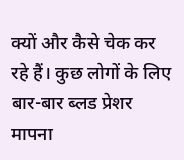क्यों और कैसे चेक कर रहे हैं। कुछ लोगों के लिए बार-बार ब्लड प्रेशर मापना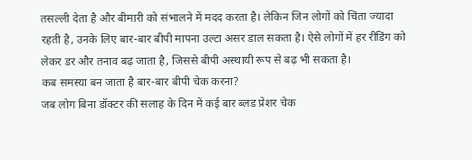तसल्ली देता है और बीमारी को संभालने में मदद करता है। लेकिन जिन लोगों को चिंता ज्यादा रहती है, उनके लिए बार-बार बीपी मापना उल्टा असर डाल सकता है। ऐसे लोगों में हर रीडिंग को लेकर डर और तनाव बढ़ जाता है, जिससे बीपी अस्थायी रूप से बढ़ भी सकता है।
कब समस्या बन जाता है बार-बार बीपी चेक करना?
जब लोग बिना डॉक्टर की सलाह के दिन में कई बार ब्लड प्रेशर चेक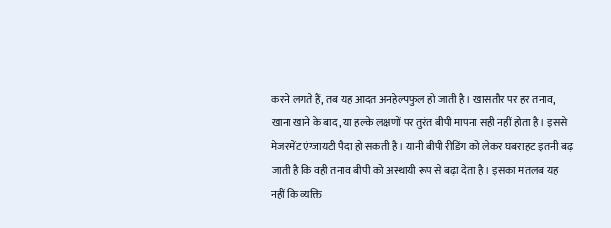करने लगते हैं, तब यह आदत अनहेल्पफुल हो जाती है। खासतौर पर हर तनाव, खाना खाने के बाद, या हल्के लक्षणों पर तुरंत बीपी मापना सही नहीं होता है। इससे मेजरमेंट एंग्जायटी पैदा हो सकती है। यानी बीपी रीडिंग को लेकर घबराहट इतनी बढ़ जाती है कि वही तनाव बीपी को अस्थायी रूप से बढ़ा देता है। इसका मतलब यह नहीं कि व्यक्ति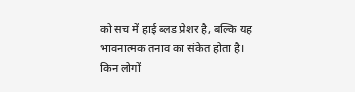को सच में हाई ब्लड प्रेशर है, बल्कि यह भावनात्मक तनाव का संकेत होता है।
किन लोगों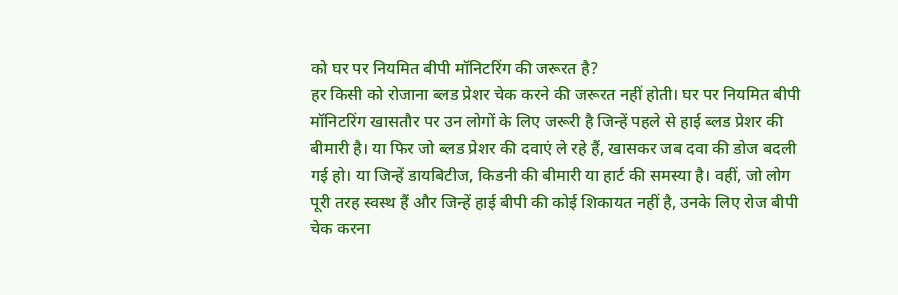को घर पर नियमित बीपी मॉनिटरिंग की जरूरत है?
हर किसी को रोजाना ब्लड प्रेशर चेक करने की जरूरत नहीं होती। घर पर नियमित बीपी मॉनिटरिंग खासतौर पर उन लोगों के लिए जरूरी है जिन्हें पहले से हाई ब्लड प्रेशर की बीमारी है। या फिर जो ब्लड प्रेशर की दवाएं ले रहे हैं, खासकर जब दवा की डोज बदली गई हो। या जिन्हें डायबिटीज, किडनी की बीमारी या हार्ट की समस्या है। वहीं, जो लोग पूरी तरह स्वस्थ हैं और जिन्हें हाई बीपी की कोई शिकायत नहीं है, उनके लिए रोज बीपी चेक करना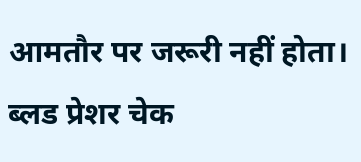आमतौर पर जरूरी नहीं होता।
ब्लड प्रेशर चेक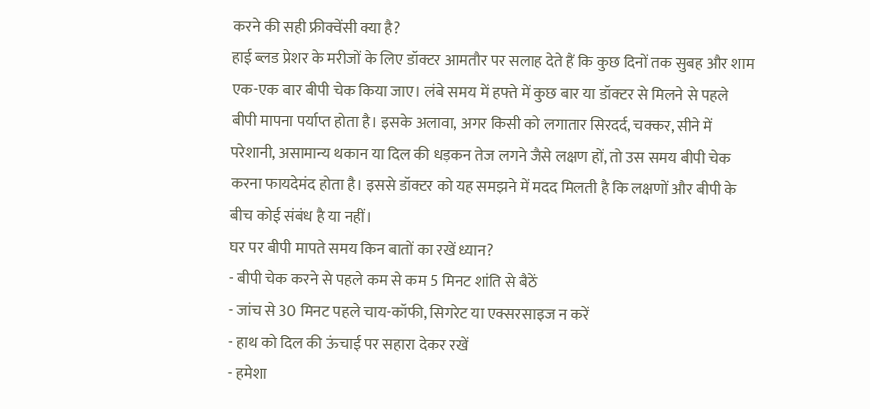करने की सही फ्रीक्वेंसी क्या है?
हाई ब्लड प्रेशर के मरीजों के लिए डॉक्टर आमतौर पर सलाह देते हैं कि कुछ दिनों तक सुबह और शाम एक-एक बार बीपी चेक किया जाए। लंबे समय में हफ्ते में कुछ बार या डॉक्टर से मिलने से पहले बीपी मापना पर्याप्त होता है। इसके अलावा, अगर किसी को लगातार सिरदर्द, चक्कर, सीने में परेशानी, असामान्य थकान या दिल की धड़कन तेज लगने जैसे लक्षण हों, तो उस समय बीपी चेक करना फायदेमंद होता है। इससे डॉक्टर को यह समझने में मदद मिलती है कि लक्षणों और बीपी के बीच कोई संबंध है या नहीं।
घर पर बीपी मापते समय किन बातों का रखें ध्यान?
- बीपी चेक करने से पहले कम से कम 5 मिनट शांति से बैठें
- जांच से 30 मिनट पहले चाय-कॉफी, सिगरेट या एक्सरसाइज न करें
- हाथ को दिल की ऊंचाई पर सहारा देकर रखें
- हमेशा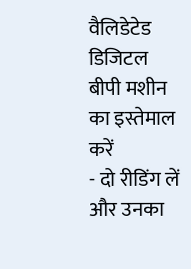वैलिडेटेड डिजिटल बीपी मशीन का इस्तेमाल करें
- दो रीडिंग लें और उनका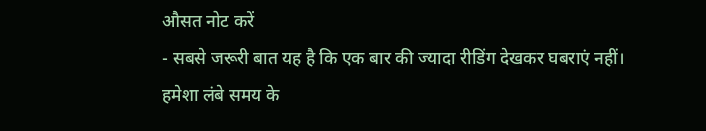औसत नोट करें
- सबसे जरूरी बात यह है कि एक बार की ज्यादा रीडिंग देखकर घबराएं नहीं। हमेशा लंबे समय के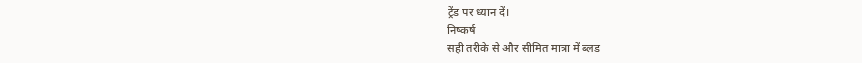ट्रेंड पर ध्यान दें।
निष्कर्ष
सही तरीके से और सीमित मात्रा में ब्लड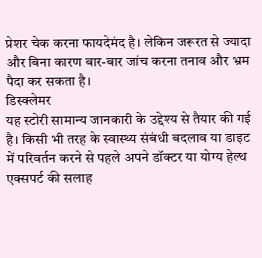प्रेशर चेक करना फायदेमंद है। लेकिन जरूरत से ज्यादा और बिना कारण बार-बार जांच करना तनाव और भ्रम पैदा कर सकता है।
डिस्क्लेमर
यह स्टोरी सामान्य जानकारी के उद्देश्य से तैयार की गई है। किसी भी तरह के स्वास्थ्य संबंधी बदलाव या डाइट में परिवर्तन करने से पहले अपने डॉक्टर या योग्य हेल्थ एक्सपर्ट की सलाह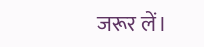जरूर लें।